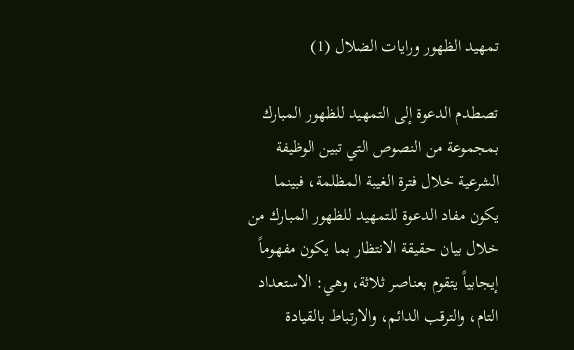تمهيد الظهور ورايات الضلال (1)

تصطدم الدعوة إلى التمهيد للظهور المبارك بمجموعة من النصوص التي تبين الوظيفة الشرعية خلال فترة الغيبة المظلمة، فبينما يكون مفاد الدعوة للتمهيد للظهور المبارك من خلال بيان حقيقة الانتظار بما يكون مفهوماً إيجابياً يتقوم بعناصر ثلاثة، وهي: الاستعداد التام، والترقب الدائم، والارتباط بالقيادة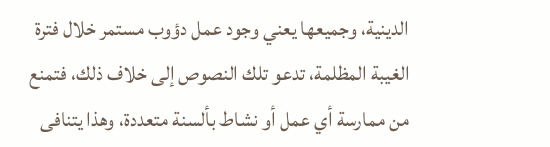الدينية، وجميعها يعني وجود عمل دؤوب مستمر خلال فترة الغيبة المظلمة، تدعو تلك النصوص إلى خلاف ذلك، فتمنع من ممارسة أي عمل أو نشاط بألسنة متعددة، وهذا يتنافى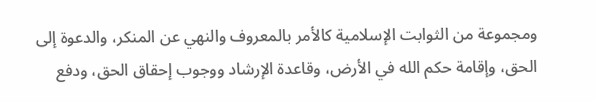ومجموعة من الثوابت الإسلامية كالأمر بالمعروف والنهي عن المنكر، والدعوة إلى الحق، وإقامة حكم الله في الأرض، وقاعدة الإرشاد ووجوب إحقاق الحق، ودفع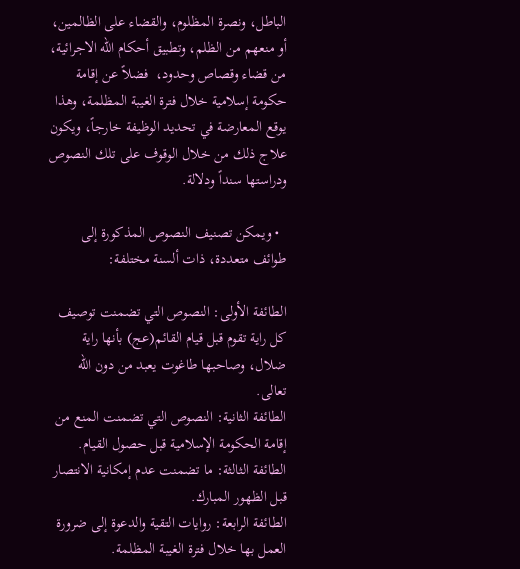الباطل، ونصرة المظلوم، والقضاء على الظالمين، أو منعهم من الظلم، وتطبيق أحكام الله الاجرائية، من قضاء وقصاص وحدود،  فضلاً عن إقامة حكومة إسلامية خلال فترة الغيبة المظلمة، وهذا يوقع المعارضة في تحديد الوظيفة خارجاً، ويكون علاج ذلك من خلال الوقوف على تلك النصوص ودراستها سنداً ودلالة.

  • ويمكن تصنيف النصوص المذكورة إلى طوائف متعددة، ذات ألسنة مختلفة:

الطائفة الأولى: النصوص التي تضمنت توصيف كل راية تقوم قبل قيام القائم(عج) بأنها راية ضلال، وصاحبها طاغوت يعبد من دون الله تعالى.
الطائفة الثانية: النصوص التي تضمنت المنع من إقامة الحكومة الإسلامية قبل حصول القيام.
الطائفة الثالثة: ما تضمنت عدم إمكانية الانتصار قبل الظهور المبارك.
الطائفة الرابعة: روايات التقية والدعوة إلى ضرورة العمل بها خلال فترة الغيبة المظلمة.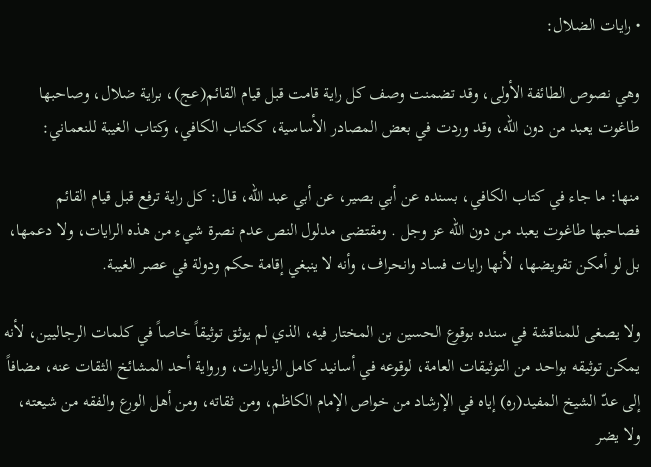• رايات الضلال:

وهي نصوص الطائفة الأولى، وقد تضمنت وصف كل راية قامت قبل قيام القائم(عج)، براية ضلال، وصاحبها طاغوت يعبد من دون الله، وقد وردت في بعض المصادر الأساسية، ككتاب الكافي، وكتاب الغيبة للنعماني:

منها: ما جاء في كتاب الكافي، بسنده عن أبي بصير، عن أبي عبد الله، قال: كل راية ترفع قبل قيام القائم فصاحبها طاغوت يعبد من دون الله عز وجل . ومقتضى مدلول النص عدم نصرة شيء من هذه الرايات، ولا دعمها، بل لو أمكن تقويضها، لأنها رايات فساد وانحراف، وأنه لا ينبغي إقامة حكم ودولة في عصر الغيبة.

ولا يصغى للمناقشة في سنده بوقوع الحسين بن المختار فيه، الذي لم يوثق توثيقاً خاصاً في كلمات الرجاليـين، لأنه يمكن توثيقه بواحد من التوثيقات العامة، لوقوعه في أسانيد كامل الزيارات، ورواية أحد المشائخ الثقات عنه، مضافاً إلى عدّ الشيخ المفيد(ره) إياه في الإرشاد من خواص الإمام الكاظم، ومن ثقاته، ومن أهل الورع والفقه من شيعته، ولا يضر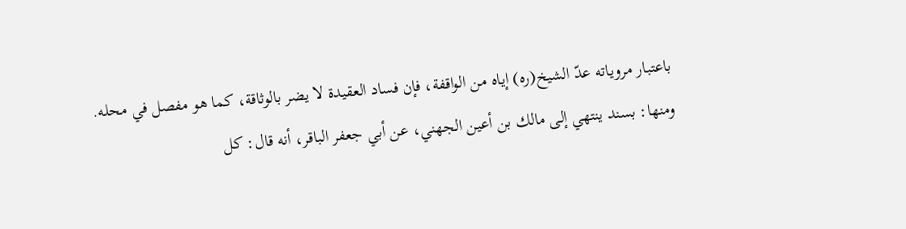باعتبار مروياته عدّ الشيخ(ره) إياه من الواقفة، فإن فساد العقيدة لا يضر بالوثاقة، كما هو مفصل في محله.
ومنها: بسند ينتهي إلى مالك بن أعين الجهني، عن أبي جعفر الباقر، أنه قال: كل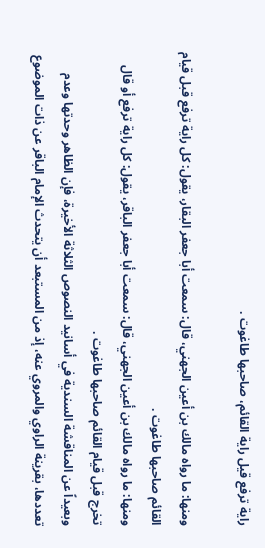راية ترفع قيل راية القائم، صاحبها طاغوت .

ومنها: ما رواه مالك بن أعين الجهني، قال: سمعت أبا جعفر البقار، يقول: كل راية ترفع قبل قيام القائم صاحبها طاغوت .
ومنها: ما رواه مالك بن أعين الجهني، قال: سمعت أبا جعفر الباقر، يقول: كل راية ترفع أو قال تخرج قبل قيام القائم صاحبها طاغوت .
وبعيداً عن المناقشة السندية في أسانيد النصوص الثلاثة الأخيرة، فإن الظاهر وحدتها وعدم تعددها، بقرينة الراوي والمروي عنه، إذ من المستبعد أن يتحدث الإمام الباقر عن ذات الموضوع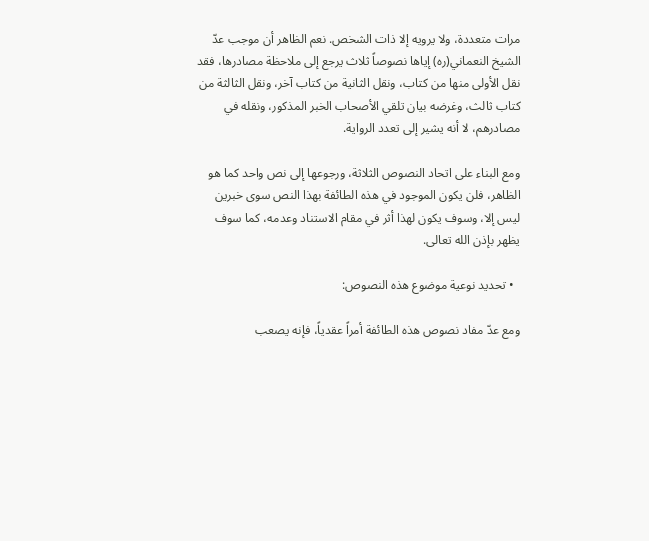مرات متعددة، ولا يرويه إلا ذات الشخص. نعم الظاهر أن موجب عدّ الشيخ النعماني(ره) إياها نصوصاً ثلاث يرجع إلى ملاحظة مصادرها، فقد نقل الأولى منها من كتاب، ونقل الثانية من كتاب آخر، ونقل الثالثة من كتاب ثالث، وغرضه بيان تلقي الأصحاب الخبر المذكور، ونقله في مصادرهم، لا أنه يشير إلى تعدد الرواية.

ومع البناء على اتحاد النصوص الثلاثة، ورجوعها إلى نص واحد كما هو الظاهر، فلن يكون الموجود في هذه الطائفة بهذا النص سوى خبرين ليس إلا، وسوف يكون لهذا أثر في مقام الاستناد وعدمه، كما سوف يظهر بإذن الله تعالى.

  • تحديد نوعية موضوع هذه النصوص:

ومع عدّ مفاد نصوص هذه الطائفة أمراً عقدياً، فإنه يصعب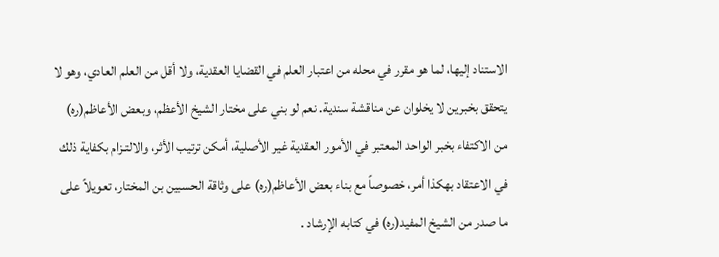الاستناد إليها، لما هو مقرر في محله من اعتبار العلم في القضايا العقدية، ولا أقل من العلم العادي، وهو لا يتحقق بخبرين لا يخلوان عن مناقشة سندية. نعم لو بني على مختار الشيخ الأعظم، وبعض الأعاظم(ره) من الاكتفاء بخبر الواحد المعتبر في الأمور العقدية غير الأصلية، أمكن ترتيب الأثر، والالتـزام بكفاية ذلك في الاعتقاد بهكذا أمر، خصوصاً مع بناء بعض الأعاظم(ره) على وثاقة الحسبين بن المختار، تعويلاً على ما صدر من الشيخ المفيد(ره) في كتابه الإرشاد .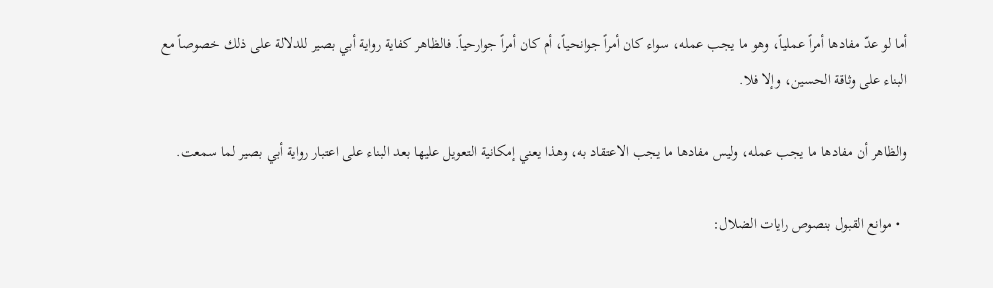أما لو عدّ مفادها أمراً عملياً، وهو ما يجب عمله، سواء كان أمراً جوانحياً، أم كان أمراً جوارحياً. فالظاهر كفاية رواية أبي بصير للدلالة على ذلك خصوصاً مع البناء على وثاقة الحسين، وإلا فلا.

والظاهر أن مفادها ما يجب عمله، وليس مفادها ما يجب الاعتقاد به، وهذا يعني إمكانية التعويل عليها بعد البناء على اعتبار رواية أبي بصير لما سمعت.

  • موانع القبول بنصوص رايات الضلال: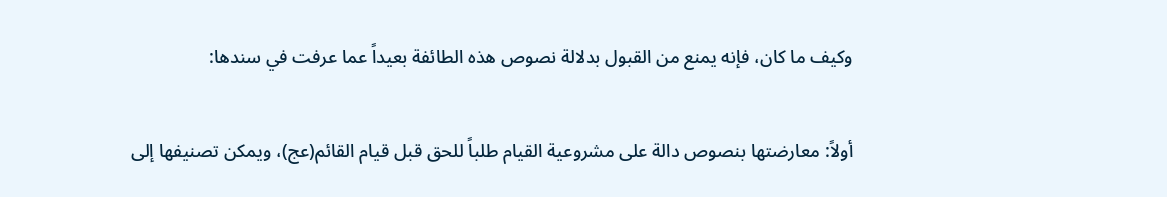وكيف ما كان، فإنه يمنع من القبول بدلالة نصوص هذه الطائفة بعيداً عما عرفت في سندها:

أولاً: معارضتها بنصوص دالة على مشروعية القيام طلباً للحق قبل قيام القائم(عج)، ويمكن تصنيفها إلى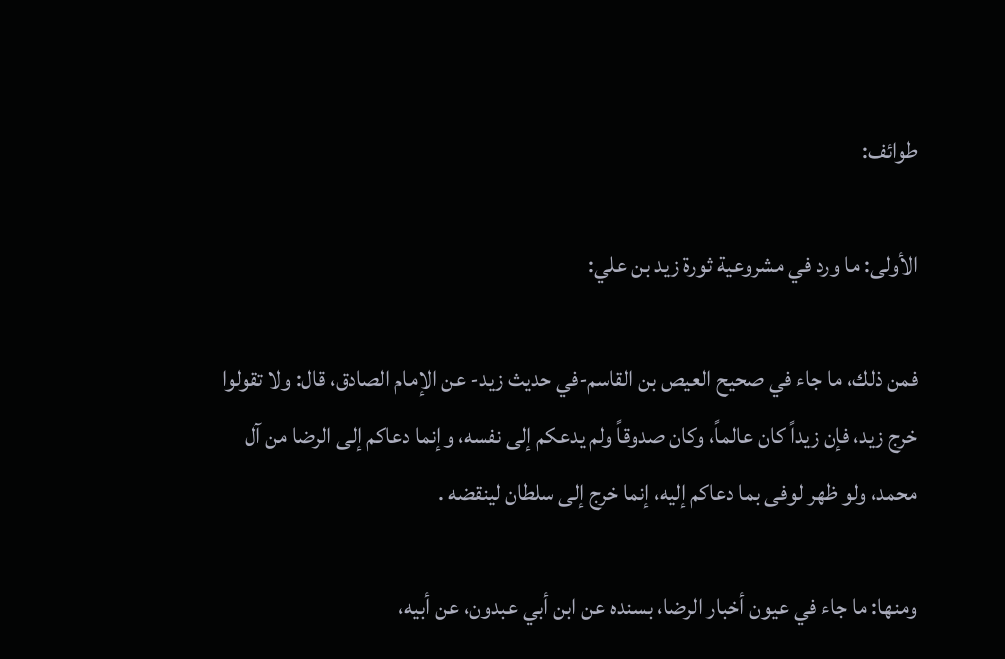طوائف:

الأولى: ما ورد في مشروعية ثورة زيد بن علي:

فمن ذلك، ما جاء في صحيح العيص بن القاسم-في حديث زيد- عن الإمام الصادق، قال: ولا تقولوا خرج زيد، فإن زيداً كان عالماً، وكان صدوقاً ولم يدعكم إلى نفسه، وإنما دعاكم إلى الرضا من آل محمد، ولو ظهر لوفى بما دعاكم إليه، إنما خرج إلى سلطان لينقضه .

ومنها: ما جاء في عيون أخبار الرضا، بسنده عن ابن أبي عبدون، عن أبيه،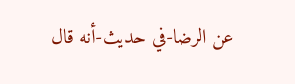عن الرضا-في حديث-أنه قال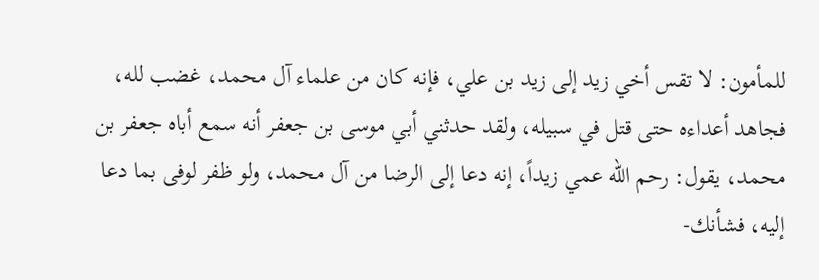للمأمون: لا تقس أخي زيد إلى زيد بن علي، فإنه كان من علماء آل محمد، غضب لله، فجاهد أعداءه حتى قتل في سبيله، ولقد حدثني أبي موسى بن جعفر أنه سمع أباه جعفر بن محمد، يقول: رحم الله عمي زيداً، إنه دعا إلى الرضا من آل محمد، ولو ظفر لوفى بما دعا إليه، فشأنك-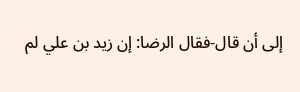إلى أن قال-فقال الرضا: إن زيد بن علي لم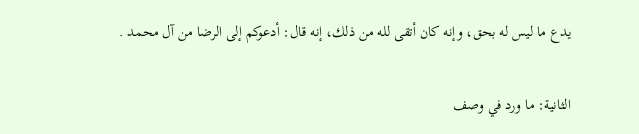يدع ما ليس له بحق، وإنه كان أتقى لله من ذلك، إنه قال: أدعوكم إلى الرضا من آل محمد .

الثانية: ما ورد في وصف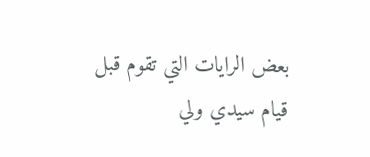بعض الرايات التي تقوم قبل قيام سيدي ولي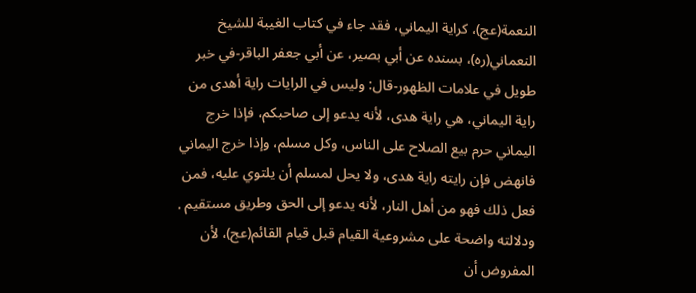النعمة(عج)، كراية اليماني، فقد جاء في كتاب الغيبة للشيخ النعماني(ره)، بسنده عن أبي بصير، عن أبي جعفر الباقر-في خبر طويل في علامات الظهور-قال: وليس في الرايات راية أهدى من راية اليماني، هي راية هدى، لأنه يدعو إلى صاحبكم، فإذا خرج اليماني حرم بيع الصلاح على الناس، وكل مسلم، وإذا خرج اليماني فانهض فإن رايته راية هدى، ولا يحل لمسلم أن يلتوي عليه، فمن فعل ذلك فهو من أهل النار، لأنه يدعو إلى الحق وطريق مستقيم . ودلالته واضحة على مشروعية القيام قبل قيام القائم(عج)، لأن المفروض أن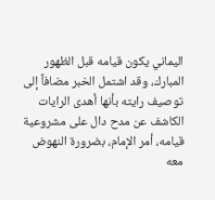اليماني يكون قيامه قبل الظهور المبارك، وقد اشتمل الخبر مضافاً إلى توصيف رايته بأنها أهدى الرايات الكاشف عن مدح دال على مشروعية قيامه، أمر الإمام، بضرورة النهوض معه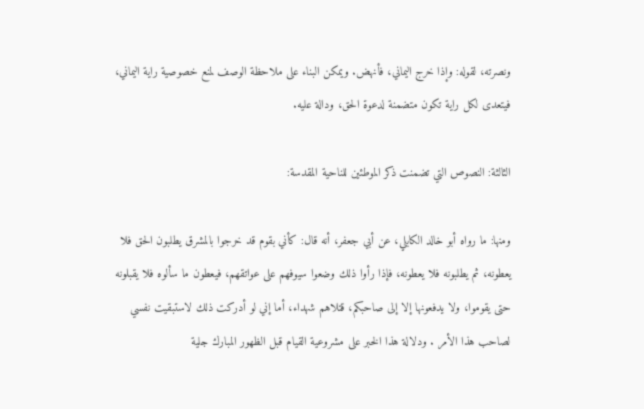ونصرته، لقوله: وإذا خرج اليماني، فأنهض. ويمكن البناء على ملاحظة الوصف لمنع خصوصية راية اليماني، فيتعدى لكل راية تكون متضمنة لدعوة الحق، ودالة عليه.

الثالثة: النصوص التي تضمنت ذكر الموطئين للناحية المقدسة:

ومنها: ما رواه أبو خالد الكابلي، عن أبي جعفر، أنه قال: كأني بقوم قد خرجوا بالمشرق يطلبون الحق فلا يعطونه، ثم يطلبونه فلا يعطونه، فإذا رأوا ذلك وضعوا سيوفهم على عواتقهم، فيعطون ما سألوه فلا يقبلونه حتى يقوموا، ولا يدفعونها إلا إلى صاحبكم، قتلاهم شهداء، أما إني لو أدركت ذلك لاستبقيت نفسي لصاحب هذا الأمر . ودلالة هذا الخبر على مشروعية القيام قبل الظهور المبارك جلية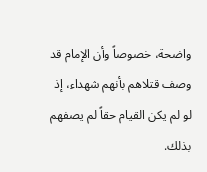واضحة، خصوصاً وأن الإمام قد وصف قتلاهم بأنهم شهداء، إذ لو لم يكن القيام حقاً لم يصفهم بذلك.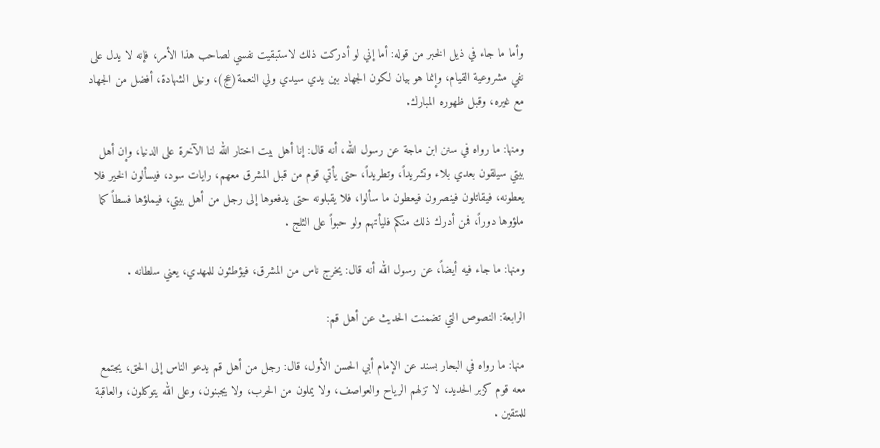وأما ما جاء في ذيل الخبر من قوله: أما إني لو أدركت ذلك لاستبقيت نفسي لصاحب هذا الأمر، فإنه لا يدل على نفي مشروعية القيام، وإنما هو بيان لكون الجهاد بين يدي سيدي ولي النعمة(عج)، ونيل الشهادة، أفضل من الجهاد مع غيره، وقبل ظهوره المبارك.

ومنها: ما رواه في سنن ابن ماجة عن رسول الله، أنه قال: إنا أهل بيت اختار الله لنا الآخرة على الدنيا، وإن أهل بيتي سيلقون بعدي بلاء وتشريداً، وتطريداً، حتى يأتي قوم من قبل المشرق معهم، رايات سود، فيسألون الخير فلا يعطونه، فيقاتلون فينصرون فيعطون ما سألوا، فلا يقبلونه حتى يدفعوها إلى رجل من أهل بيتي، فيملؤها فسطاً كما ملؤوها دوراً، فمن أدرك ذلك منكم فليأتهم ولو حبواً على الثلج .

ومنها: ما جاء فيه أيضاً، عن رسول الله أنه قال: يخرج ناس من المشرق، فيؤطئون للمهدي، يعني سلطانه .

الرابعة: النصوص التي تضمنت الحديث عن أهل قم:

منها: ما رواه في البحار بسند عن الإمام أبي الحسن الأول، قال: رجل من أهل قم يدعو الناس إلى الحق، يجتمع معه قوم كزبر الحديد، لا تزلهم الرياح والعواصف، ولا يملون من الحرب، ولا يجبنون، وعلى الله يتوكلون، والعاقبة للمتقين .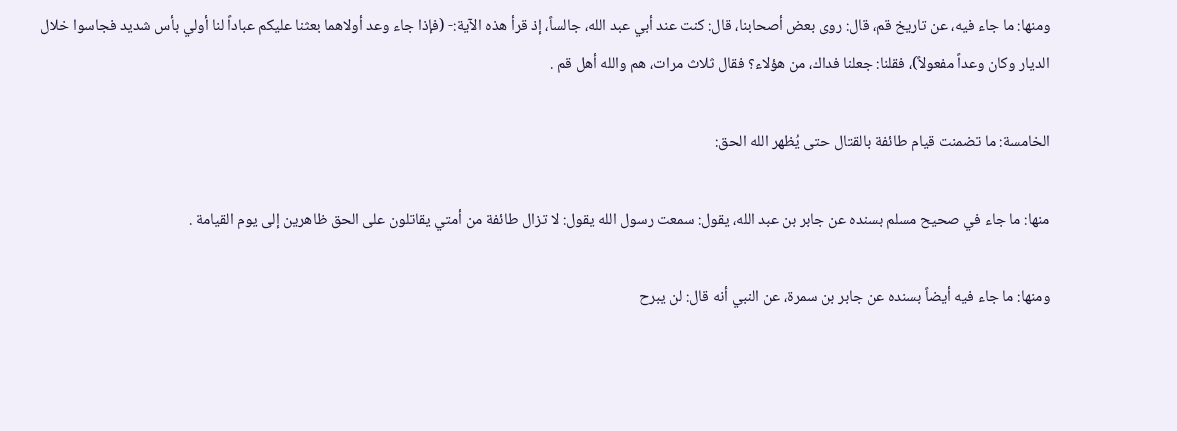ومنها: ما جاء فيه، عن تاريخ قم، قال: روى بعض أصحابنا، قال: كنت عند أبي عبد الله، جالساً، إذ قرأ هذه الآية:- (فإذا جاء وعد أولاهما بعثنا عليكم عباداً لنا أولي بأس شديد فجاسوا خلال الديار وكان وعداً مفعولاً)، فقلنا: جعلنا فداك، من هؤلاء؟ فقال ثلاث مرات، هم والله أهل قم .

الخامسة: ما تضمنت قيام طائفة بالقتال حتى يُظهر الله الحق:

منها: ما جاء في صحيح مسلم بسنده عن جابر بن عبد الله، يقول: سمعت رسول الله يقول: لا تزال طائفة من أمتي يقاتلون على الحق ظاهرين إلى يوم القيامة .

ومنها: ما جاء فيه أيضاً بسنده عن جابر بن سمرة، عن النبي أنه قال: لن يبرح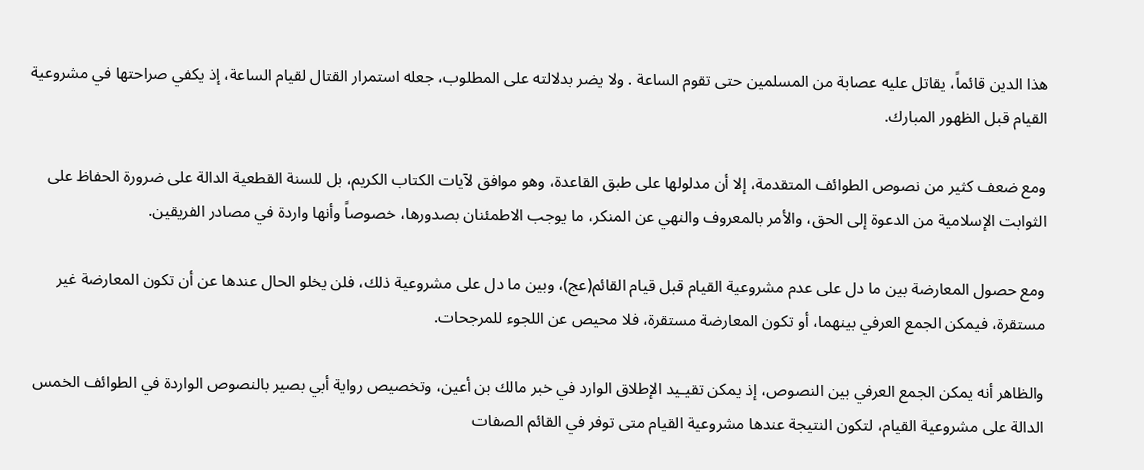هذا الدين قائماً، يقاتل عليه عصابة من المسلمين حتى تقوم الساعة . ولا يضر بدلالته على المطلوب، جعله استمرار القتال لقيام الساعة، إذ يكفي صراحتها في مشروعية القيام قبل الظهور المبارك.

ومع ضعف كثير من نصوص الطوائف المتقدمة، إلا أن مدلولها على طبق القاعدة، وهو موافق لآيات الكتاب الكريم، بل للسنة القطعية الدالة على ضرورة الحفاظ على الثوابت الإسلامية من الدعوة إلى الحق، والأمر بالمعروف والنهي عن المنكر، ما يوجب الاطمئنان بصدورها، خصوصاً وأنها واردة في مصادر الفريقين.

ومع حصول المعارضة بين ما دل على عدم مشروعية القيام قبل قيام القائم(عج)، وبين ما دل على مشروعية ذلك، فلن يخلو الحال عندها عن أن تكون المعارضة غير مستقرة، فيمكن الجمع العرفي بينهما، أو تكون المعارضة مستقرة، فلا محيص عن اللجوء للمرجحات.

والظاهر أنه يمكن الجمع العرفي بين النصوص، إذ يمكن تقيـيد الإطلاق الوارد في خبر مالك بن أعين، وتخصيص رواية أبي بصير بالنصوص الواردة في الطوائف الخمس الدالة على مشروعية القيام، لتكون النتيجة عندها مشروعية القيام متى توفر في القائم الصفات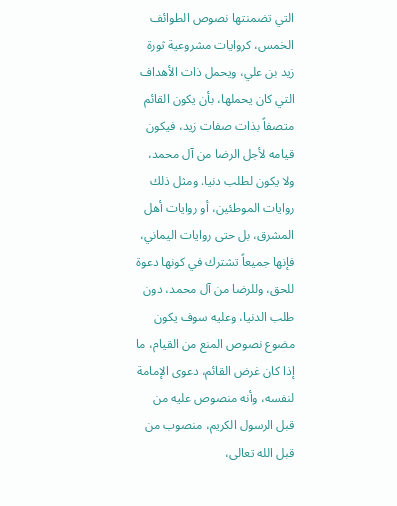التي تضمنتها نصوص الطوائف الخمس، كروايات مشروعية ثورة زيد بن علي، ويحمل ذات الأهداف التي كان يحملها، بأن يكون القائم متصفاً بذات صفات زيد، فيكون قيامه لأجل الرضا من آل محمد، ولا يكون لطلب دنيا. ومثل ذلك روايات الموطئين، أو روايات أهل المشرق، بل حتى روايات اليماني، فإنها جميعاً تشترك في كونها دعوة للحق، وللرضا من آل محمد، دون طلب الدنيا، وعليه سوف يكون مضوع نصوص المنع من القيام، ما إذا كان غرض القائم، دعوى الإمامة لنفسه، وأنه منصوص عليه من قبل الرسول الكريم، منصوب من قبل الله تعالى،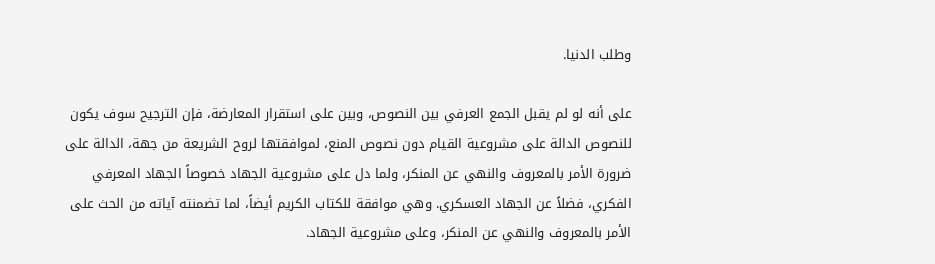وطلب الدنيا.

على أنه لو لم يقبل الجمع العرفي بين النصوص، وبين على استقرار المعارضة، فإن الترجيح سوف يكون للنصوص الدالة على مشروعية القيام دون نصوص المنع، لموافقتها لروح الشريعة من جهة، الدالة على ضرورة الأمر بالمعروف والنهي عن المنكر، ولما دل على مشروعية الجهاد خصوصاً الجهاد المعرفي الفكري، فضلاً عن الجهاد العسكري. وهي موافقة للكتاب الكريم أيضاً، لما تضمنته آياته من الحث على الأمر بالمعروف والنهي عن المنكر، وعلى مشروعية الجهاد.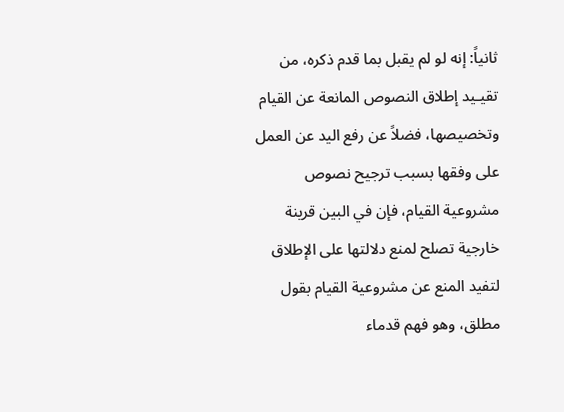ثانياً: إنه لو لم يقبل بما قدم ذكره، من تقيـيد إطلاق النصوص المانعة عن القيام وتخصيصها، فضلاً عن رفع اليد عن العمل على وفقها بسبب ترجيح نصوص مشروعية القيام، فإن في البين قرينة خارجية تصلح لمنع دلالتها على الإطلاق لتفيد المنع عن مشروعية القيام بقول مطلق، وهو فهم قدماء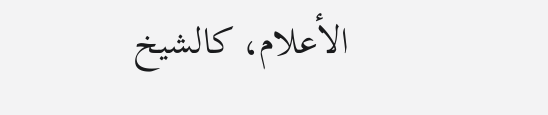الأعلام، كالشيخ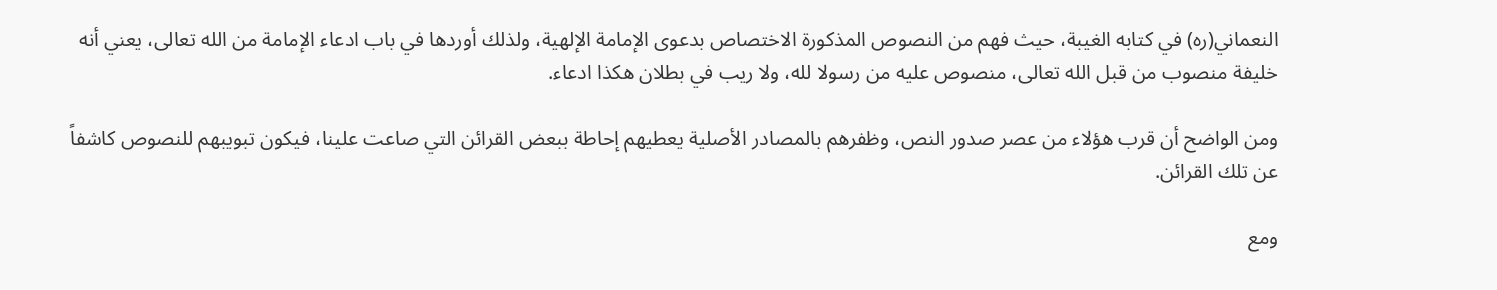النعماني(ره) في كتابه الغيبة، حيث فهم من النصوص المذكورة الاختصاص بدعوى الإمامة الإلهية، ولذلك أوردها في باب ادعاء الإمامة من الله تعالى، يعني أنه خليفة منصوب من قبل الله تعالى، منصوص عليه من رسولا لله، ولا ريب في بطلان هكذا ادعاء.

ومن الواضح أن قرب هؤلاء من عصر صدور النص، وظفرهم بالمصادر الأصلية يعطيهم إحاطة ببعض القرائن التي صاعت علينا، فيكون تبويبهم للنصوص كاشفاً عن تلك القرائن.

ومع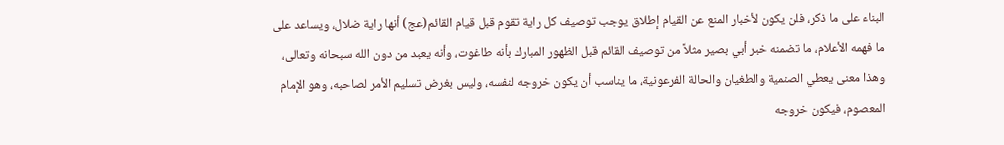البناء على ما ذكر، فلن يكون لأخبار المنع عن القيام إطلاق يوجب توصيف كل راية تقوم قبل قيام القائم(عج) أنها راية ضلال، ويساعد على ما فهمه الأعلام، ما تضمنه خبر أبي بصير مثلاً من توصيف القائم قبل الظهور المبارك بأنه طاغوت، وأنه يعبد من دون الله سبحانه وتعالى، وهذا معنى يعطي الصنمية والطغيان والحالة الفرعونية، ما يناسب أن يكون خروجه لنفسه، وليس بغرض تسليم الأمر لصاحبه، وهو الإمام المعصوم، فيكون خروجه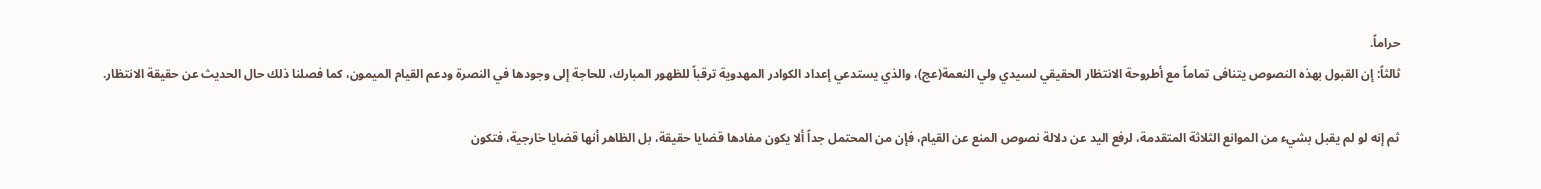حراماً.
ثالثاً: إن القبول بهذه النصوص يتنافى تماماً مع أطروحة الانتظار الحقيقي لسيدي ولي النعمة(عج)، والذي يستدعي إعداد الكوادر المهدوية ترقباً للظهور المبارك، للحاجة إلى وجودها في النصرة ودعم القيام الميمون، كما فصلنا ذلك حال الحديث عن حقيقة الانتظار.

ثم إنه لو لم يقبل بشيء من الموانع الثلاثة المتقدمة، لرفع اليد عن دلالة نصوص المنع عن القيام، فإن من المحتمل جداً ألا يكون مفادها قضايا حقيقة، بل الظاهر أنها قضايا خارجية، فتكون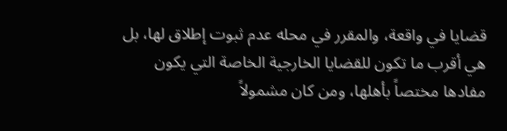قضايا في واقعة، والمقرر في محله عدم ثبوت إطلاق لها، بل هي أقرب ما تكون للقضايا الخارجية الخاصة التي يكون مفادها مختصاً بأهلها، ومن كان مشمولاً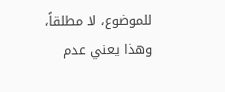للموضوع، لا مطلقاً، وهذا يعني عدم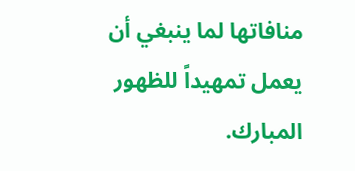منافاتها لما ينبغي أن يعمل تمهيداً للظهور المبارك.